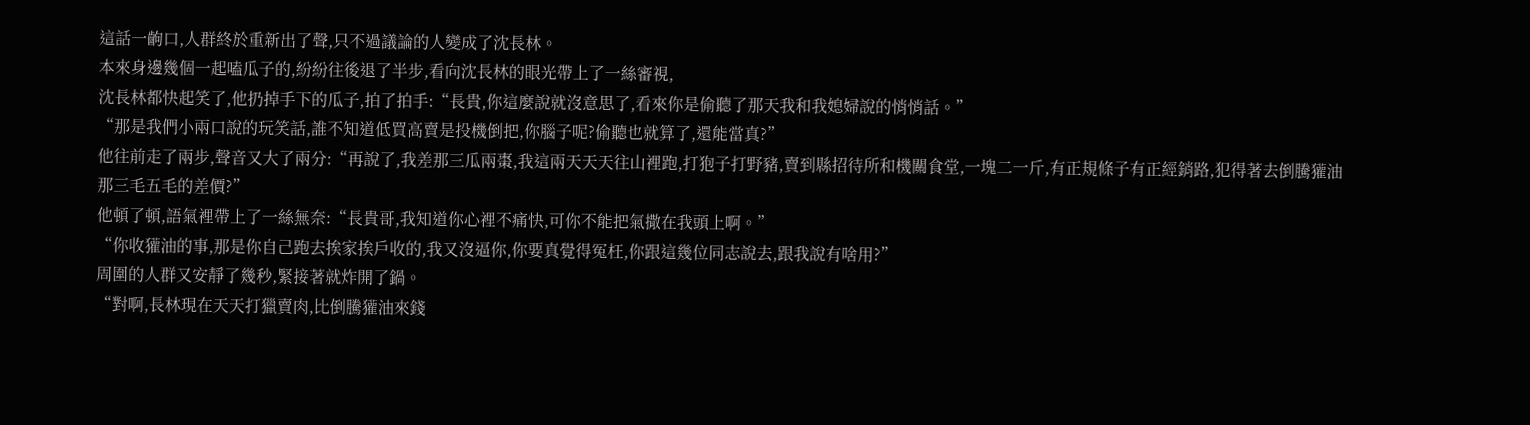這話一齣口,人群終於重新出了聲,只不過議論的人變成了沈長林。
本來身邊幾個一起嗑瓜子的,紛紛往後退了半步,看向沈長林的眼光帶上了一絲審視,
沈長林都快起笑了,他扔掉手下的瓜子,拍了拍手:“長貴,你這麼說就沒意思了,看來你是偷聽了那天我和我媳婦說的悄悄話。”
“那是我們小兩口說的玩笑話,誰不知道低買高賣是投機倒把,你腦子呢?偷聽也就算了,還能當真?”
他往前走了兩步,聲音又大了兩分:“再說了,我差那三瓜兩棗,我這兩天天天往山裡跑,打狍子打野豬,賣到縣招待所和機關食堂,一塊二一斤,有正規條子有正經銷路,犯得著去倒騰獾油那三毛五毛的差價?”
他頓了頓,語氣裡帶上了一絲無奈:“長貴哥,我知道你心裡不痛快,可你不能把氣撒在我頭上啊。”
“你收獾油的事,那是你自己跑去挨家挨戶收的,我又沒逼你,你要真覺得冤枉,你跟這幾位同志說去,跟我說有啥用?”
周圍的人群又安靜了幾秒,緊接著就炸開了鍋。
“對啊,長林現在天天打獵賣肉,比倒騰獾油來錢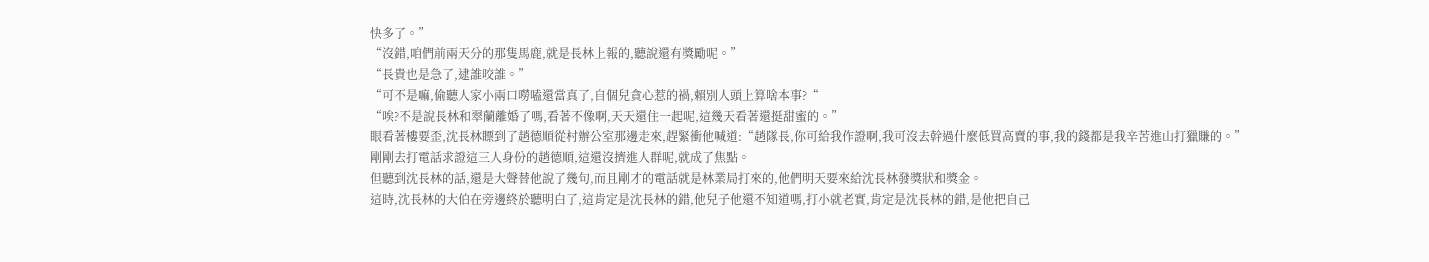快多了。”
“沒錯,咱們前兩天分的那隻馬鹿,就是長林上報的,聽說還有獎勵呢。”
“長貴也是急了,逮誰咬誰。”
“可不是嘛,偷聽人家小兩口嘮嗑還當真了,自個兒貪心惹的禍,賴別人頭上算啥本事?“
“唉?不是說長林和翠蘭離婚了嗎,看著不像啊,天天還住一起呢,這幾天看著還挺甜蜜的。”
眼看著樓要歪,沈長林瞟到了趙德順從村辦公室那邊走來,趕緊衝他喊道:“趙隊長,你可給我作證啊,我可沒去幹過什麼低買高賣的事,我的錢都是我辛苦進山打獵賺的。”
剛剛去打電話求證這三人身份的趙德順,這還沒擠進人群呢,就成了焦點。
但聽到沈長林的話,還是大聲替他說了幾句,而且剛才的電話就是林業局打來的,他們明天要來給沈長林發獎狀和獎金。
這時,沈長林的大伯在旁邊終於聽明白了,這肯定是沈長林的錯,他兒子他還不知道嗎,打小就老實,肯定是沈長林的錯,是他把自己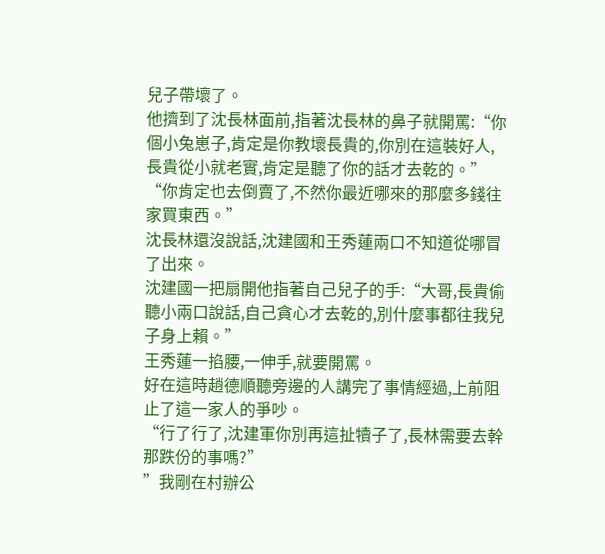兒子帶壞了。
他擠到了沈長林面前,指著沈長林的鼻子就開罵:“你個小兔崽子,肯定是你教壞長貴的,你別在這裝好人,長貴從小就老實,肯定是聽了你的話才去乾的。”
“你肯定也去倒賣了,不然你最近哪來的那麼多錢往家買東西。”
沈長林還沒說話,沈建國和王秀蓮兩口不知道從哪冒了出來。
沈建國一把扇開他指著自己兒子的手:“大哥,長貴偷聽小兩口說話,自己貪心才去乾的,別什麼事都往我兒子身上賴。”
王秀蓮一掐腰,一伸手,就要開罵。
好在這時趙德順聽旁邊的人講完了事情經過,上前阻止了這一家人的爭吵。
“行了行了,沈建軍你別再這扯犢子了,長林需要去幹那跌份的事嗎?”
”我剛在村辦公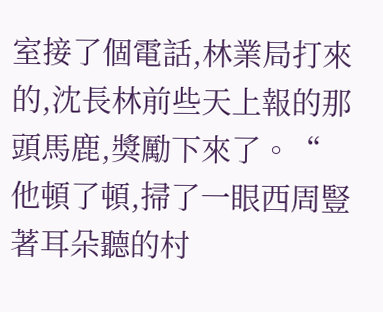室接了個電話,林業局打來的,沈長林前些天上報的那頭馬鹿,獎勵下來了。“
他頓了頓,掃了一眼西周豎著耳朵聽的村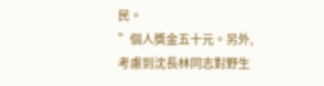民。
”個人獎金五十元。另外,考慮到沈長林同志對野生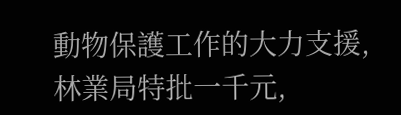動物保護工作的大力支援,林業局特批一千元,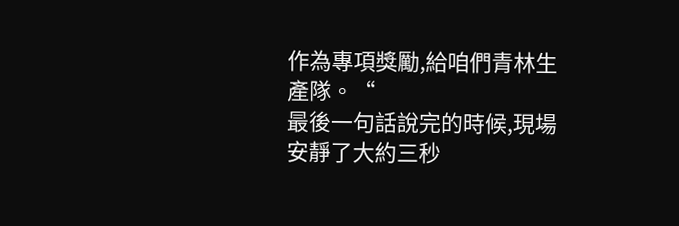作為專項獎勵,給咱們青林生產隊。“
最後一句話說完的時候,現場安靜了大約三秒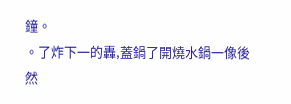鐘。
。了炸下一的轟,蓋鍋了開燒水鍋一像後然